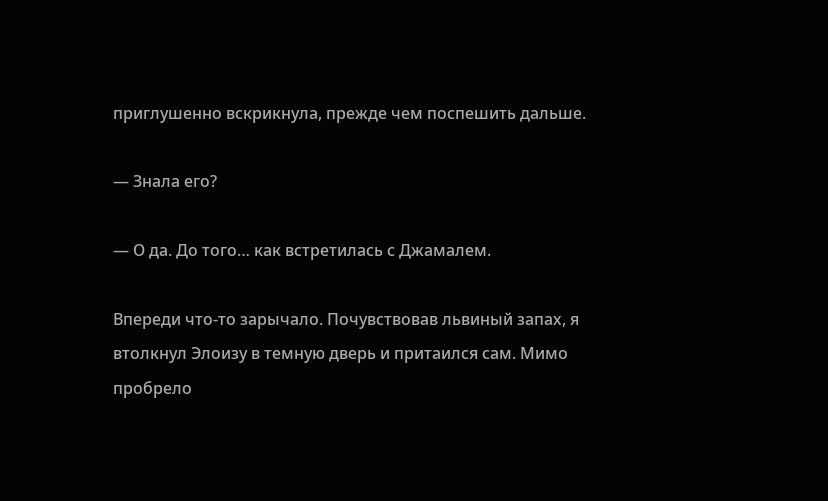приглушенно вскрикнула, прежде чем поспешить дальше.

— Знала его?

— О да. До того… как встретилась с Джамалем.

Впереди что-то зарычало. Почувствовав львиный запах, я втолкнул Элоизу в темную дверь и притаился сам. Мимо пробрело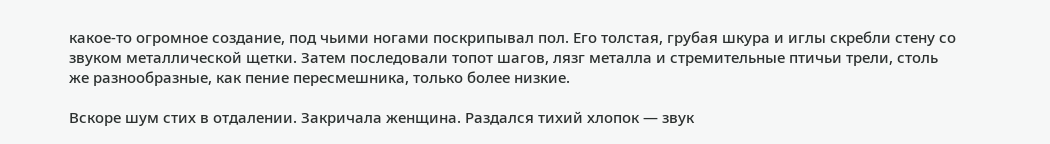какое-то огромное создание, под чьими ногами поскрипывал пол. Его толстая, грубая шкура и иглы скребли стену со звуком металлической щетки. Затем последовали топот шагов, лязг металла и стремительные птичьи трели, столь же разнообразные, как пение пересмешника, только более низкие.

Вскоре шум стих в отдалении. Закричала женщина. Раздался тихий хлопок — звук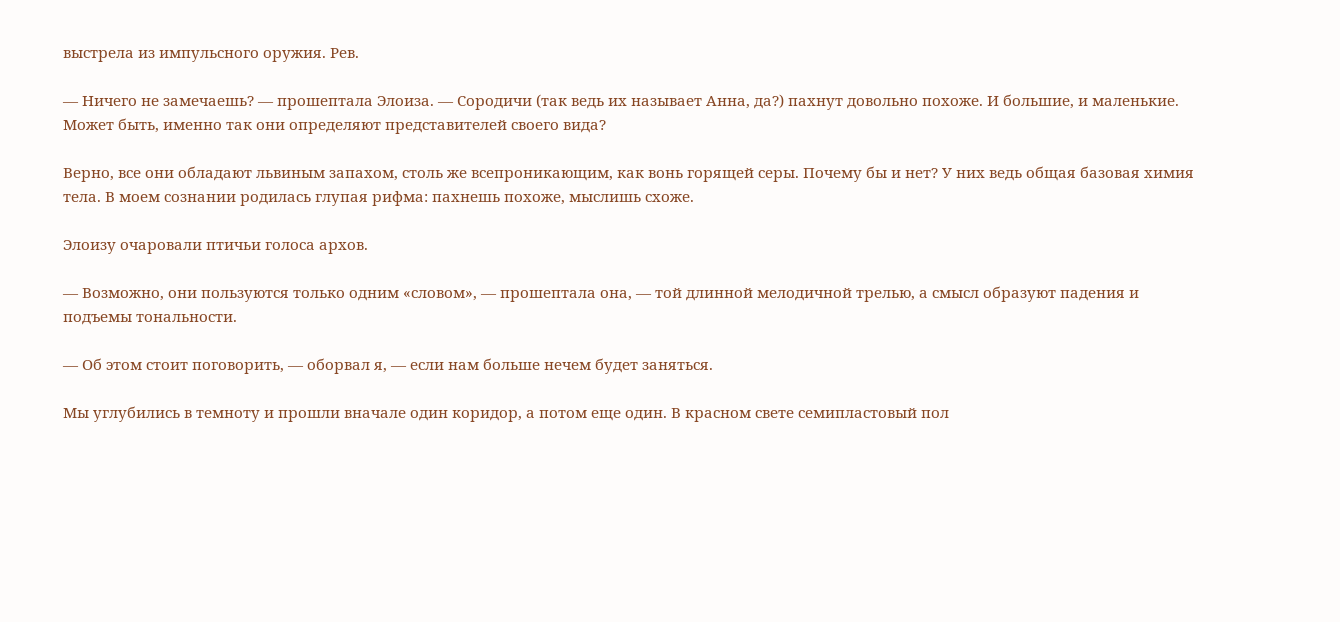выстрела из импульсного оружия. Рев.

— Ничего не замечаешь? — прошептала Элоиза. — Сородичи (так ведь их называет Анна, да?) пахнут довольно похоже. И большие, и маленькие. Может быть, именно так они определяют представителей своего вида?

Верно, все они обладают львиным запахом, столь же всепроникающим, как вонь горящей серы. Почему бы и нет? У них ведь общая базовая химия тела. В моем сознании родилась глупая рифма: пахнешь похоже, мыслишь схоже.

Элоизу очаровали птичьи голоса архов.

— Возможно, они пользуются только одним «словом», — прошептала она, — той длинной мелодичной трелью, а смысл образуют падения и подъемы тональности.

— Об этом стоит поговорить, — оборвал я, — если нам больше нечем будет заняться.

Мы углубились в темноту и прошли вначале один коридор, а потом еще один. В красном свете семипластовый пол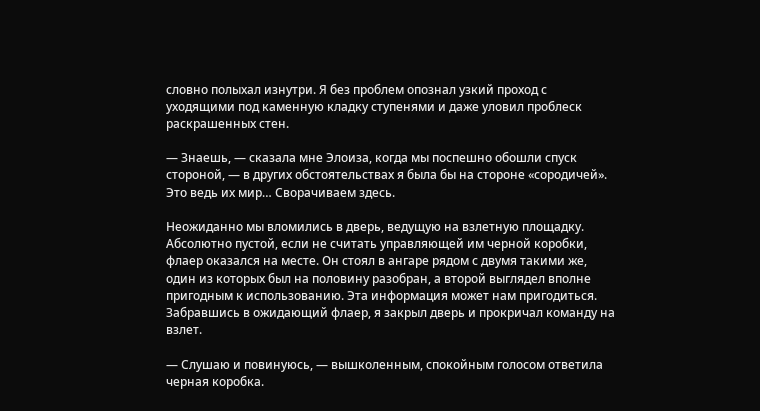словно полыхал изнутри. Я без проблем опознал узкий проход с уходящими под каменную кладку ступенями и даже уловил проблеск раскрашенных стен.

— Знаешь, — сказала мне Элоиза, когда мы поспешно обошли спуск стороной, — в других обстоятельствах я была бы на стороне «сородичей». Это ведь их мир… Сворачиваем здесь.

Неожиданно мы вломились в дверь, ведущую на взлетную площадку. Абсолютно пустой, если не считать управляющей им черной коробки, флаер оказался на месте. Он стоял в ангаре рядом с двумя такими же, один из которых был на половину разобран, а второй выглядел вполне пригодным к использованию. Эта информация может нам пригодиться. Забравшись в ожидающий флаер, я закрыл дверь и прокричал команду на взлет.

— Слушаю и повинуюсь, — вышколенным, спокойным голосом ответила черная коробка.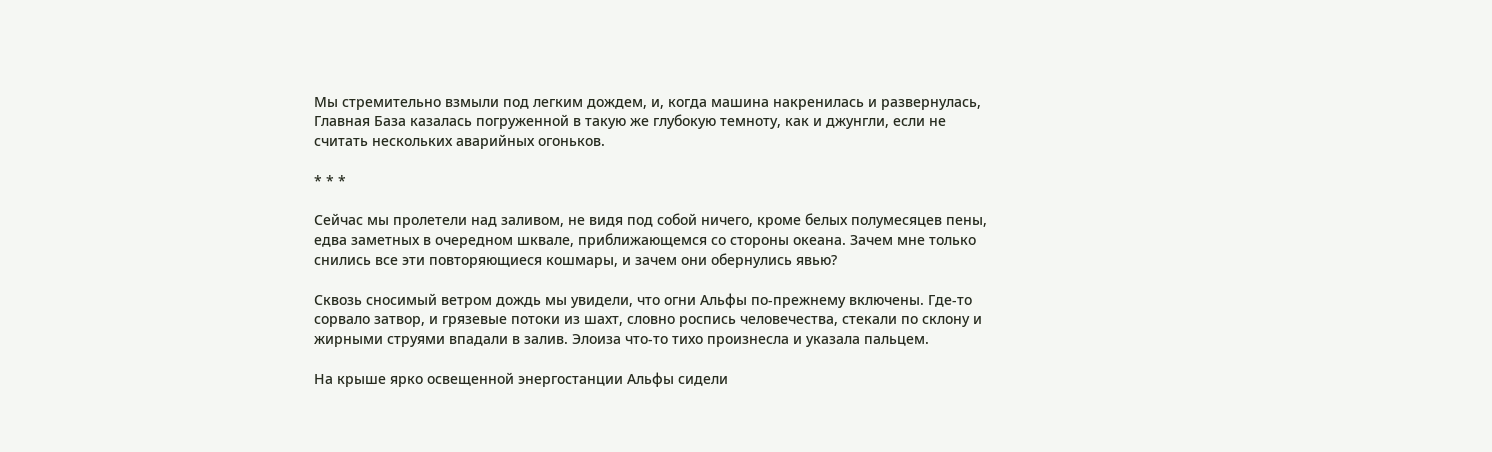Мы стремительно взмыли под легким дождем, и, когда машина накренилась и развернулась, Главная База казалась погруженной в такую же глубокую темноту, как и джунгли, если не считать нескольких аварийных огоньков.

* * *

Сейчас мы пролетели над заливом, не видя под собой ничего, кроме белых полумесяцев пены, едва заметных в очередном шквале, приближающемся со стороны океана. Зачем мне только снились все эти повторяющиеся кошмары, и зачем они обернулись явью?

Сквозь сносимый ветром дождь мы увидели, что огни Альфы по-прежнему включены. Где-то сорвало затвор, и грязевые потоки из шахт, словно роспись человечества, стекали по склону и жирными струями впадали в залив. Элоиза что-то тихо произнесла и указала пальцем.

На крыше ярко освещенной энергостанции Альфы сидели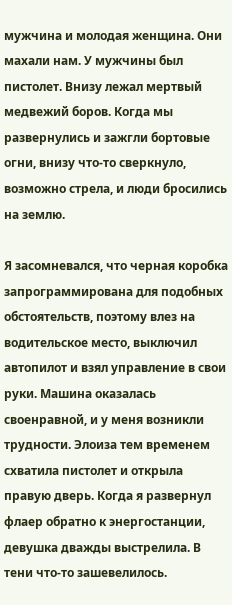мужчина и молодая женщина. Они махали нам. У мужчины был пистолет. Внизу лежал мертвый медвежий боров. Когда мы развернулись и зажгли бортовые огни, внизу что-то сверкнуло, возможно стрела, и люди бросились на землю.

Я засомневался, что черная коробка запрограммирована для подобных обстоятельств, поэтому влез на водительское место, выключил автопилот и взял управление в свои руки. Машина оказалась своенравной, и у меня возникли трудности. Элоиза тем временем схватила пистолет и открыла правую дверь. Когда я развернул флаер обратно к энергостанции, девушка дважды выстрелила. В тени что-то зашевелилось.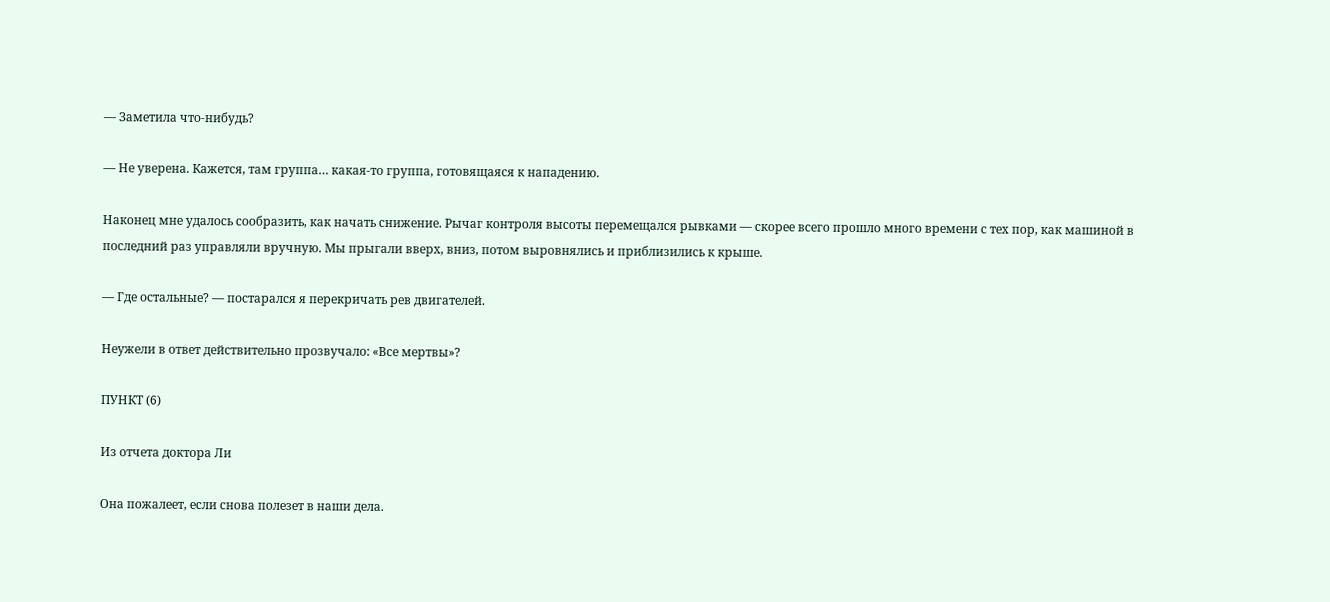— Заметила что-нибудь?

— Не уверена. Кажется, там группа… какая-то группа, готовящаяся к нападению.

Наконец мне удалось сообразить, как начать снижение. Рычаг контроля высоты перемещался рывками — скорее всего прошло много времени с тех пор, как машиной в последний раз управляли вручную. Мы прыгали вверх, вниз, потом выровнялись и приблизились к крыше.

— Где остальные? — постарался я перекричать рев двигателей.

Неужели в ответ действительно прозвучало: «Все мертвы»?

ПУНКТ (6)

Из отчета доктора Ли

Она пожалеет, если снова полезет в наши дела.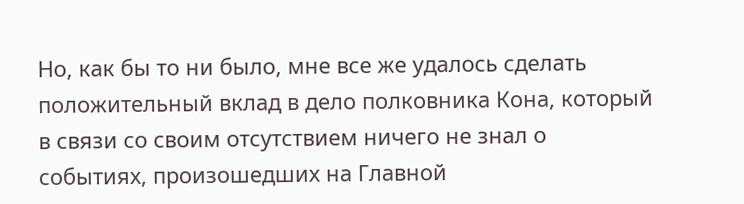Но, как бы то ни было, мне все же удалось сделать положительный вклад в дело полковника Кона, который в связи со своим отсутствием ничего не знал о событиях, произошедших на Главной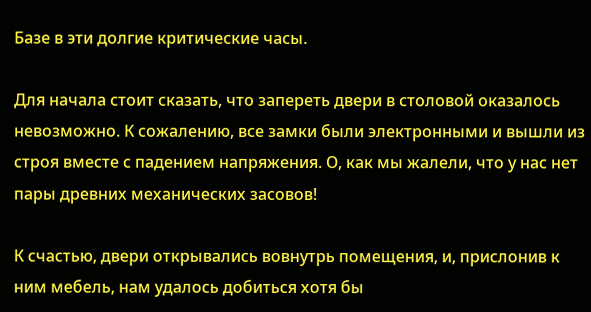Базе в эти долгие критические часы.

Для начала стоит сказать, что запереть двери в столовой оказалось невозможно. К сожалению, все замки были электронными и вышли из строя вместе с падением напряжения. О, как мы жалели, что у нас нет пары древних механических засовов!

К счастью, двери открывались вовнутрь помещения, и, прислонив к ним мебель, нам удалось добиться хотя бы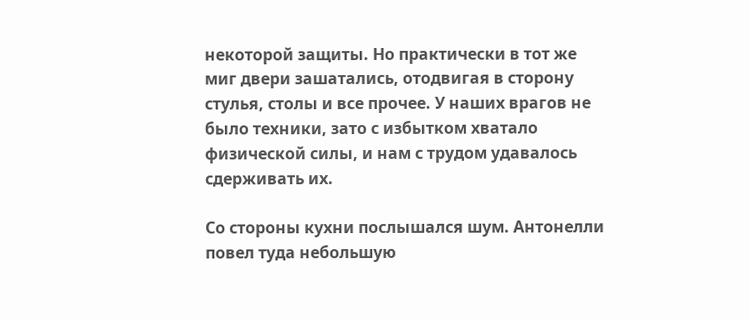некоторой защиты. Но практически в тот же миг двери зашатались, отодвигая в сторону стулья, столы и все прочее. У наших врагов не было техники, зато с избытком хватало физической силы, и нам с трудом удавалось сдерживать их.

Со стороны кухни послышался шум. Антонелли повел туда небольшую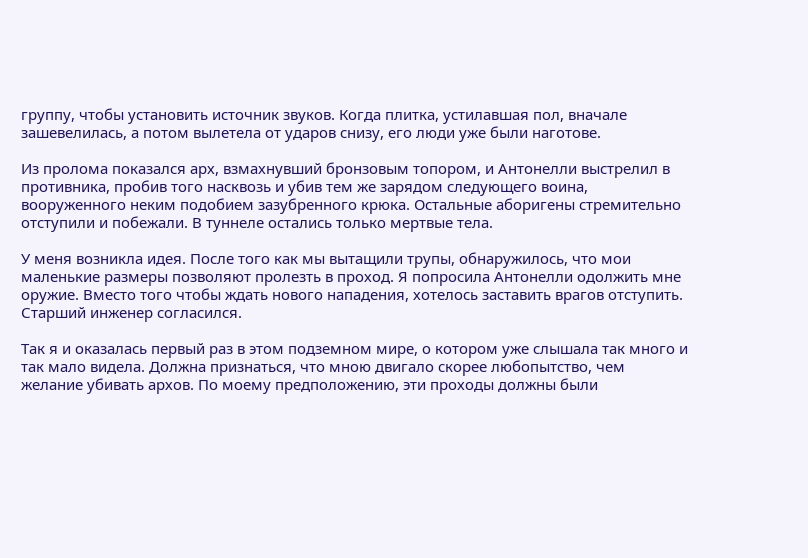группу, чтобы установить источник звуков. Когда плитка, устилавшая пол, вначале зашевелилась, а потом вылетела от ударов снизу, его люди уже были наготове.

Из пролома показался арх, взмахнувший бронзовым топором, и Антонелли выстрелил в противника, пробив того насквозь и убив тем же зарядом следующего воина, вооруженного неким подобием зазубренного крюка. Остальные аборигены стремительно отступили и побежали. В туннеле остались только мертвые тела.

У меня возникла идея. После того как мы вытащили трупы, обнаружилось, что мои маленькие размеры позволяют пролезть в проход. Я попросила Антонелли одолжить мне оружие. Вместо того чтобы ждать нового нападения, хотелось заставить врагов отступить. Старший инженер согласился.

Так я и оказалась первый раз в этом подземном мире, о котором уже слышала так много и так мало видела. Должна признаться, что мною двигало скорее любопытство, чем желание убивать архов. По моему предположению, эти проходы должны были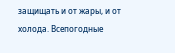защищать и от жары, и от холода. Всепогодные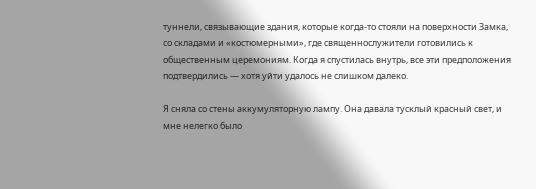туннели, связывающие здания, которые когда-то стояли на поверхности Замка, со складами и «костюмерными», где священнослужители готовились к общественным церемониям. Когда я спустилась внутрь, все эти предположения подтвердились — хотя уйти удалось не слишком далеко.

Я сняла со стены аккумуляторную лампу. Она давала тусклый красный свет, и мне нелегко было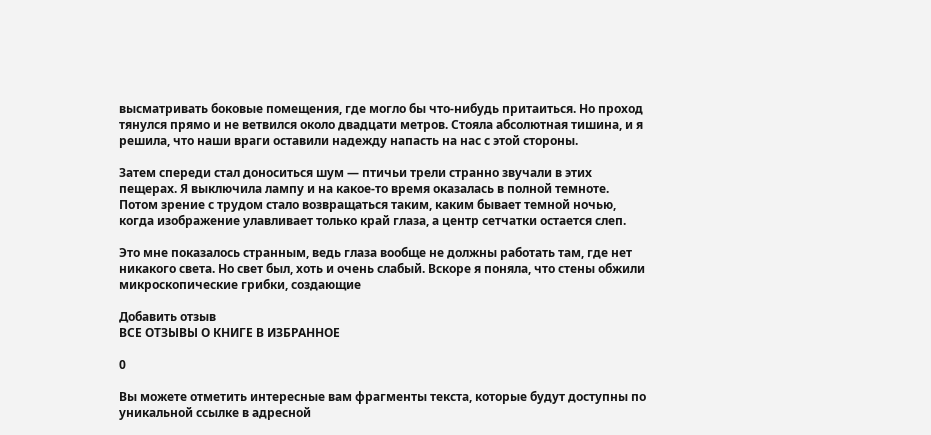высматривать боковые помещения, где могло бы что-нибудь притаиться. Но проход тянулся прямо и не ветвился около двадцати метров. Стояла абсолютная тишина, и я решила, что наши враги оставили надежду напасть на нас с этой стороны.

Затем спереди стал доноситься шум — птичьи трели странно звучали в этих пещерах. Я выключила лампу и на какое-то время оказалась в полной темноте. Потом зрение с трудом стало возвращаться таким, каким бывает темной ночью, когда изображение улавливает только край глаза, а центр сетчатки остается слеп.

Это мне показалось странным, ведь глаза вообще не должны работать там, где нет никакого света. Но свет был, хоть и очень слабый. Вскоре я поняла, что стены обжили микроскопические грибки, создающие

Добавить отзыв
ВСЕ ОТЗЫВЫ О КНИГЕ В ИЗБРАННОЕ

0

Вы можете отметить интересные вам фрагменты текста, которые будут доступны по уникальной ссылке в адресной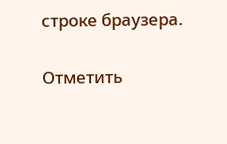строке браузера.

Отметить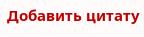Добавить цитату